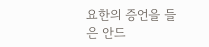요한의 증언을 들은 안드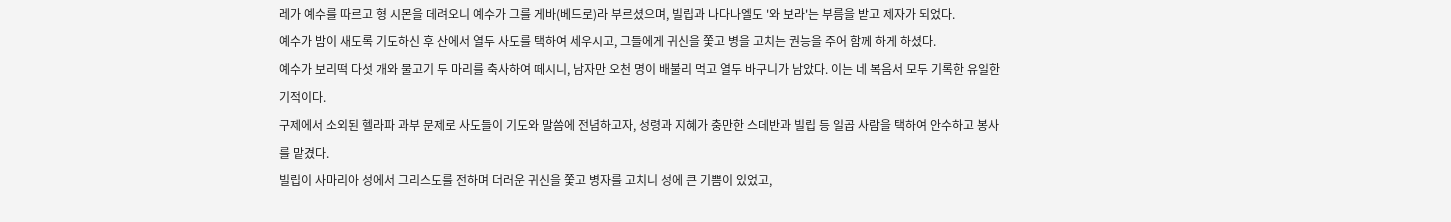레가 예수를 따르고 형 시몬을 데려오니 예수가 그를 게바(베드로)라 부르셨으며, 빌립과 나다나엘도 '와 보라'는 부름을 받고 제자가 되었다.
예수가 밤이 새도록 기도하신 후 산에서 열두 사도를 택하여 세우시고, 그들에게 귀신을 쫓고 병을 고치는 권능을 주어 함께 하게 하셨다.
예수가 보리떡 다섯 개와 물고기 두 마리를 축사하여 떼시니, 남자만 오천 명이 배불리 먹고 열두 바구니가 남았다. 이는 네 복음서 모두 기록한 유일한 기적이다.
구제에서 소외된 헬라파 과부 문제로 사도들이 기도와 말씀에 전념하고자, 성령과 지혜가 충만한 스데반과 빌립 등 일곱 사람을 택하여 안수하고 봉사를 맡겼다.
빌립이 사마리아 성에서 그리스도를 전하며 더러운 귀신을 쫓고 병자를 고치니 성에 큰 기쁨이 있었고,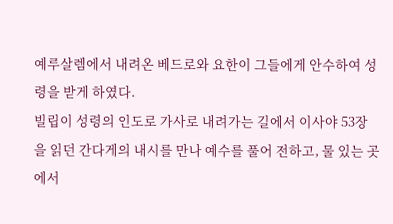예루살렘에서 내려온 베드로와 요한이 그들에게 안수하여 성령을 받게 하였다.
빌립이 성령의 인도로 가사로 내려가는 길에서 이사야 53장을 읽던 간다게의 내시를 만나 예수를 풀어 전하고, 물 있는 곳에서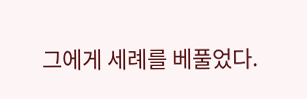그에게 세례를 베풀었다.